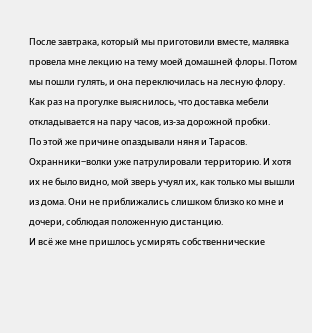После завтрака, который мы приготовили вместе, малявка провела мне лекцию на тему моей домашней флоры. Потом мы пошли гулять, и она переключилась на лесную флору. Как раз на прогулке выяснилось, что доставка мебели откладывается на пару часов, из-за дорожной пробки.
По этой же причине опаздывали няня и Тарасов.
Охранники‒волки уже патрулировали территорию. И хотя их не было видно, мой зверь учуял их, как только мы вышли из дома. Они не приближались слишком близко ко мне и дочери, соблюдая положенную дистанцию.
И всё же мне пришлось усмирять собственнические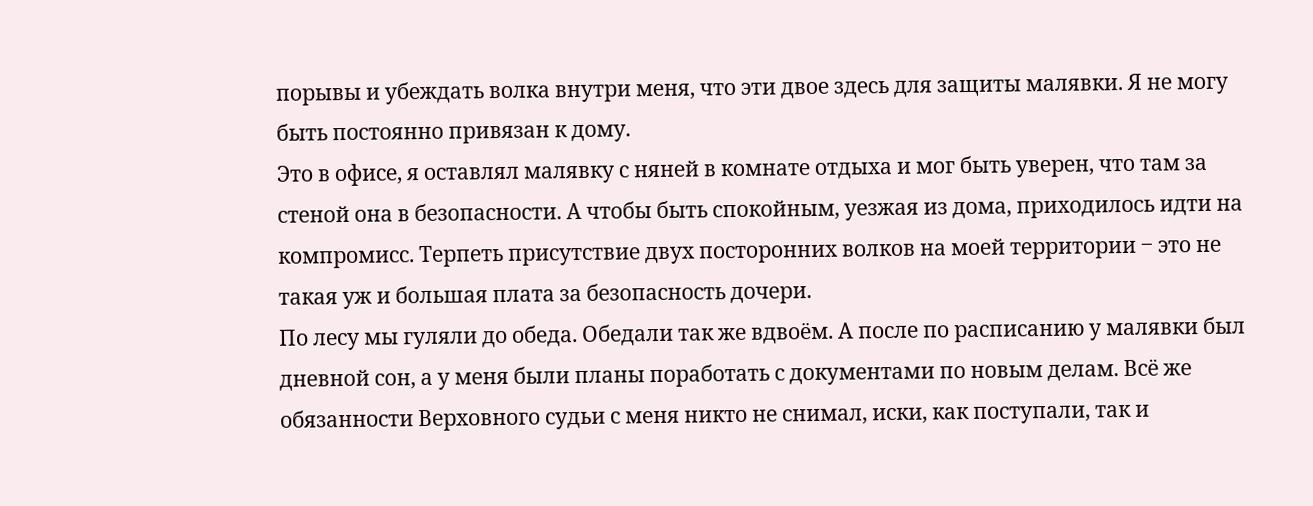порывы и убеждать волка внутри меня, что эти двое здесь для защиты малявки. Я не могу быть постоянно привязан к дому.
Это в офисе, я оставлял малявку с няней в комнате отдыха и мог быть уверен, что там за стеной она в безопасности. А чтобы быть спокойным, уезжая из дома, приходилось идти на компромисс. Терпеть присутствие двух посторонних волков на моей территории ‒ это не такая уж и большая плата за безопасность дочери.
По лесу мы гуляли до обеда. Обедали так же вдвоём. А после по расписанию у малявки был дневной сон, а у меня были планы поработать с документами по новым делам. Всё же обязанности Верховного судьи с меня никто не снимал, иски, как поступали, так и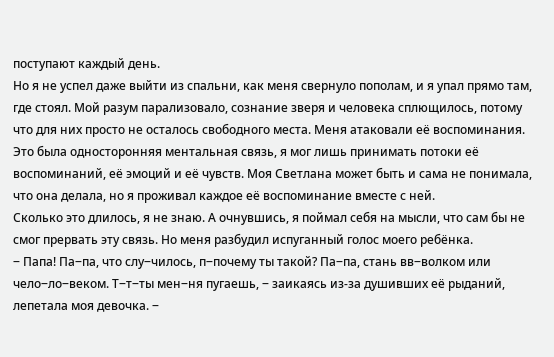поступают каждый день.
Но я не успел даже выйти из спальни, как меня свернуло пополам, и я упал прямо там, где стоял. Мой разум парализовало, сознание зверя и человека сплющилось, потому что для них просто не осталось свободного места. Меня атаковали её воспоминания. Это была односторонняя ментальная связь, я мог лишь принимать потоки её воспоминаний, её эмоций и её чувств. Моя Светлана может быть и сама не понимала, что она делала, но я проживал каждое её воспоминание вместе с ней.
Сколько это длилось, я не знаю. А очнувшись, я поймал себя на мысли, что сам бы не смог прервать эту связь. Но меня разбудил испуганный голос моего ребёнка.
‒ Папа! Па‒па, что слу‒чилось, п‒почему ты такой? Па‒па, стань вв‒волком или чело‒ло‒веком. Т‒т‒ты мен‒ня пугаешь, ‒ заикаясь из-за душивших её рыданий, лепетала моя девочка. ‒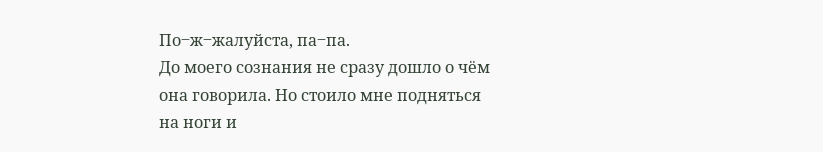По‒ж‒жалуйста, па‒па.
До моего сознания не сразу дошло о чём она говорила. Но стоило мне подняться на ноги и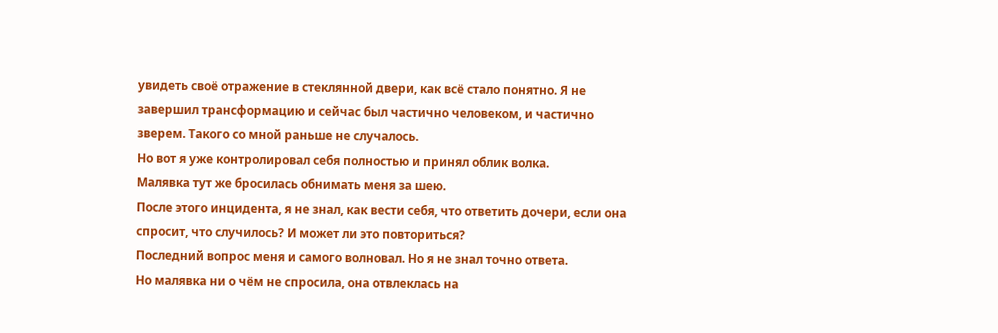увидеть своё отражение в стеклянной двери, как всё стало понятно. Я не завершил трансформацию и сейчас был частично человеком, и частично зверем. Такого со мной раньше не случалось.
Но вот я уже контролировал себя полностью и принял облик волка.
Малявка тут же бросилась обнимать меня за шею.
После этого инцидента, я не знал, как вести себя, что ответить дочери, если она спросит, что случилось? И может ли это повториться?
Последний вопрос меня и самого волновал. Но я не знал точно ответа.
Но малявка ни о чём не спросила, она отвлеклась на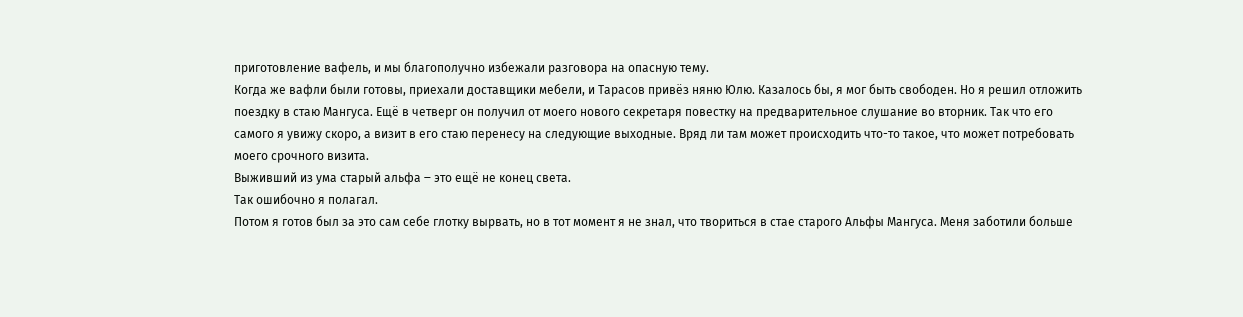приготовление вафель, и мы благополучно избежали разговора на опасную тему.
Когда же вафли были готовы, приехали доставщики мебели, и Тарасов привёз няню Юлю. Казалось бы, я мог быть свободен. Но я решил отложить поездку в стаю Мангуса. Ещё в четверг он получил от моего нового секретаря повестку на предварительное слушание во вторник. Так что его самого я увижу скоро, а визит в его стаю перенесу на следующие выходные. Вряд ли там может происходить что-то такое, что может потребовать моего срочного визита.
Выживший из ума старый альфа ‒ это ещё не конец света.
Так ошибочно я полагал.
Потом я готов был за это сам себе глотку вырвать, но в тот момент я не знал, что твориться в стае старого Альфы Мангуса. Меня заботили больше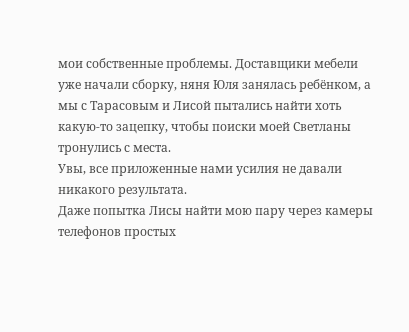мои собственные проблемы. Доставщики мебели уже начали сборку, няня Юля занялась ребёнком, а мы с Тарасовым и Лисой пытались найти хоть какую-то зацепку, чтобы поиски моей Светланы тронулись с места.
Увы, все приложенные нами усилия не давали никакого результата.
Даже попытка Лисы найти мою пару через камеры телефонов простых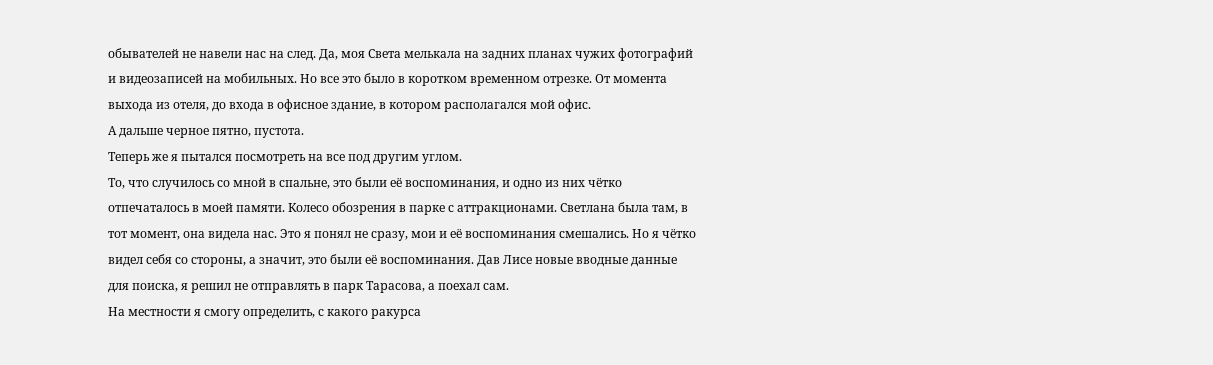обывателей не навели нас на след. Да, моя Света мелькала на задних планах чужих фотографий и видеозаписей на мобильных. Но все это было в коротком временном отрезке. От момента выхода из отеля, до входа в офисное здание, в котором располагался мой офис.
А дальше черное пятно, пустота.
Теперь же я пытался посмотреть на все под другим углом.
То, что случилось со мной в спальне, это были её воспоминания, и одно из них чётко отпечаталось в моей памяти. Колесо обозрения в парке с аттракционами. Светлана была там, в тот момент, она видела нас. Это я понял не сразу, мои и её воспоминания смешались. Но я чётко видел себя со стороны, а значит, это были её воспоминания. Дав Лисе новые вводные данные для поиска, я решил не отправлять в парк Тарасова, а поехал сам.
На местности я смогу определить, с какого ракурса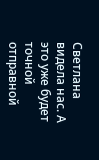Светлана видела нас. А это уже будет точной отправной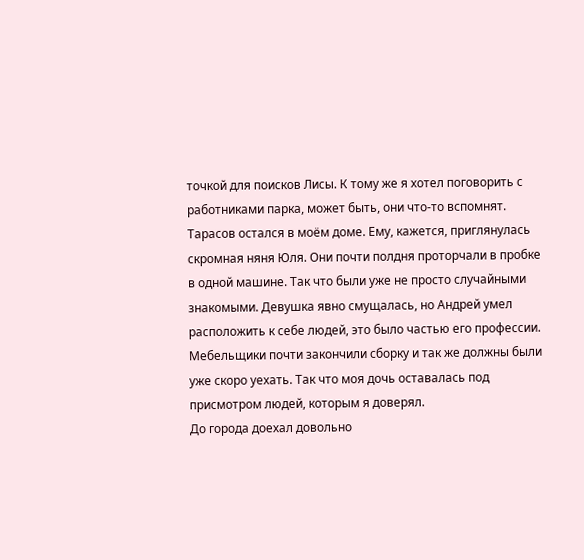точкой для поисков Лисы. К тому же я хотел поговорить с работниками парка, может быть, они что-то вспомнят.
Тарасов остался в моём доме. Ему, кажется, приглянулась скромная няня Юля. Они почти полдня проторчали в пробке в одной машине. Так что были уже не просто случайными знакомыми. Девушка явно смущалась, но Андрей умел расположить к себе людей, это было частью его профессии.
Мебельщики почти закончили сборку и так же должны были уже скоро уехать. Так что моя дочь оставалась под присмотром людей, которым я доверял.
До города доехал довольно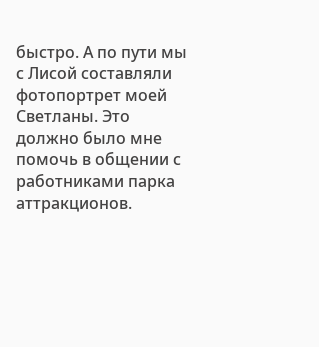быстро. А по пути мы с Лисой составляли фотопортрет моей Светланы. Это должно было мне помочь в общении с работниками парка аттракционов.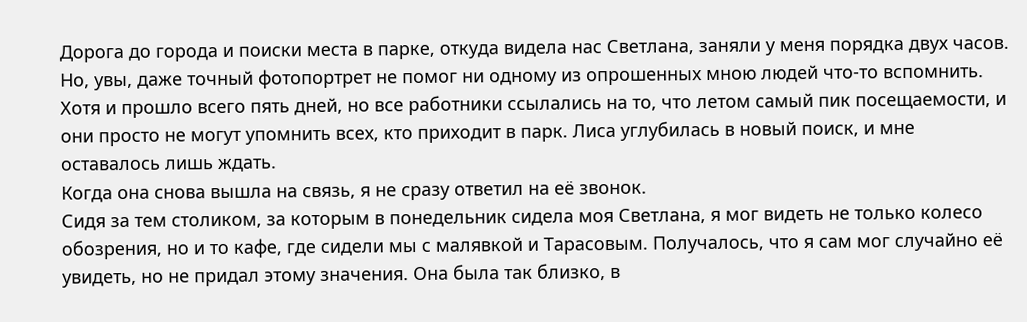Дорога до города и поиски места в парке, откуда видела нас Светлана, заняли у меня порядка двух часов. Но, увы, даже точный фотопортрет не помог ни одному из опрошенных мною людей что-то вспомнить. Хотя и прошло всего пять дней, но все работники ссылались на то, что летом самый пик посещаемости, и они просто не могут упомнить всех, кто приходит в парк. Лиса углубилась в новый поиск, и мне оставалось лишь ждать.
Когда она снова вышла на связь, я не сразу ответил на её звонок.
Сидя за тем столиком, за которым в понедельник сидела моя Светлана, я мог видеть не только колесо обозрения, но и то кафе, где сидели мы с малявкой и Тарасовым. Получалось, что я сам мог случайно её увидеть, но не придал этому значения. Она была так близко, в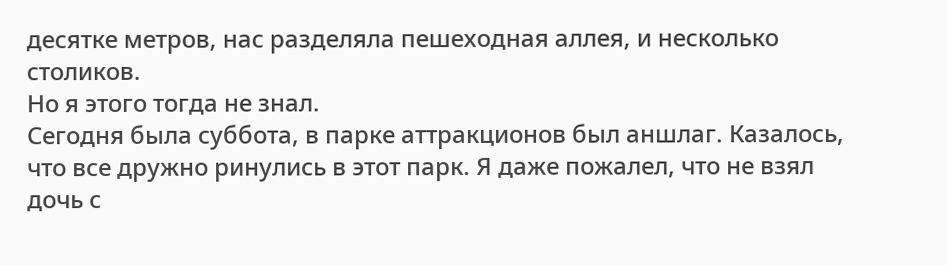десятке метров, нас разделяла пешеходная аллея, и несколько столиков.
Но я этого тогда не знал.
Сегодня была суббота, в парке аттракционов был аншлаг. Казалось, что все дружно ринулись в этот парк. Я даже пожалел, что не взял дочь с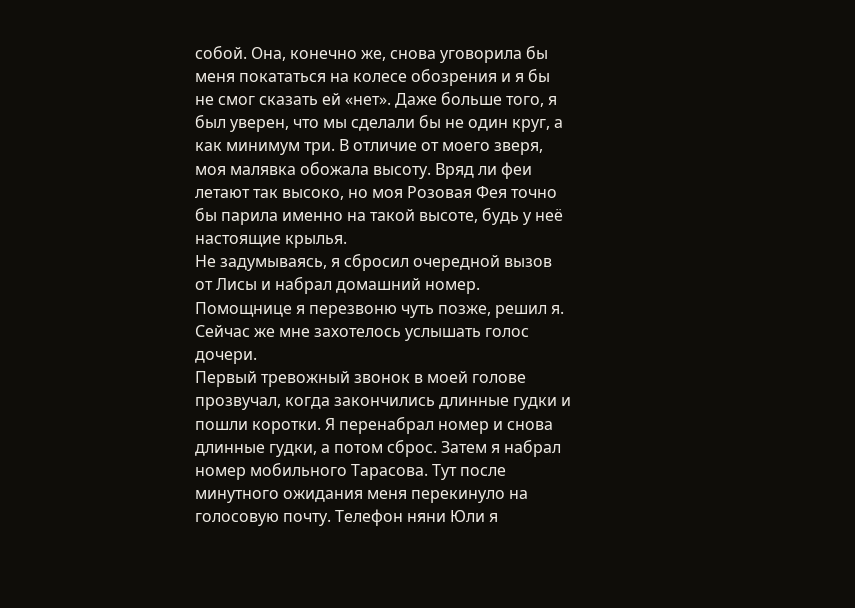собой. Она, конечно же, снова уговорила бы меня покататься на колесе обозрения и я бы не смог сказать ей «нет». Даже больше того, я был уверен, что мы сделали бы не один круг, а как минимум три. В отличие от моего зверя, моя малявка обожала высоту. Вряд ли феи летают так высоко, но моя Розовая Фея точно бы парила именно на такой высоте, будь у неё настоящие крылья.
Не задумываясь, я сбросил очередной вызов от Лисы и набрал домашний номер. Помощнице я перезвоню чуть позже, решил я. Сейчас же мне захотелось услышать голос дочери.
Первый тревожный звонок в моей голове прозвучал, когда закончились длинные гудки и пошли коротки. Я перенабрал номер и снова длинные гудки, а потом сброс. Затем я набрал номер мобильного Тарасова. Тут после минутного ожидания меня перекинуло на голосовую почту. Телефон няни Юли я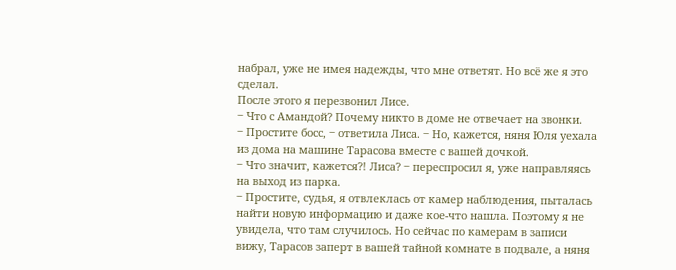набрал, уже не имея надежды, что мне ответят. Но всё же я это сделал.
После этого я перезвонил Лисе.
‒ Что с Амандой? Почему никто в доме не отвечает на звонки.
‒ Простите босс, ‒ ответила Лиса. ‒ Но, кажется, няня Юля уехала из дома на машине Тарасова вместе с вашей дочкой.
‒ Что значит, кажется?! Лиса? ‒ переспросил я, уже направляясь на выход из парка.
‒ Простите, судья, я отвлеклась от камер наблюдения, пыталась найти новую информацию и даже кое-что нашла. Поэтому я не увидела, что там случилось. Но сейчас по камерам в записи вижу, Тарасов заперт в вашей тайной комнате в подвале, а няня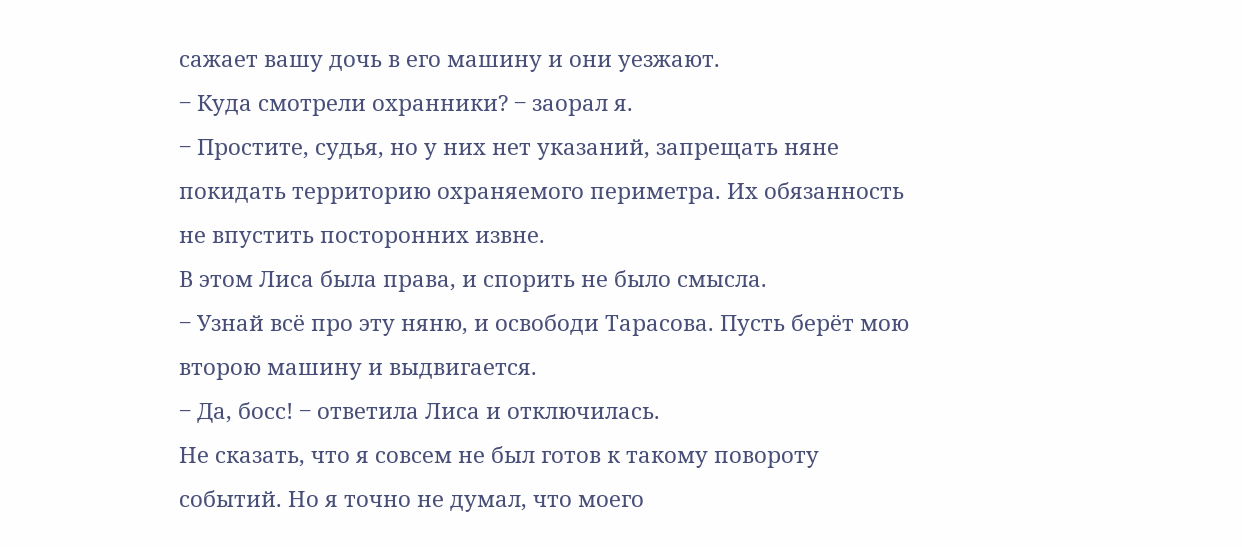сажает вашу дочь в его машину и они уезжают.
‒ Куда смотрели охранники? ‒ заорал я.
‒ Простите, судья, но у них нет указаний, запрещать няне покидать территорию охраняемого периметра. Их обязанность не впустить посторонних извне.
В этом Лиса была права, и спорить не было смысла.
‒ Узнай всё про эту няню, и освободи Тарасова. Пусть берёт мою второю машину и выдвигается.
‒ Да, босс! ‒ ответила Лиса и отключилась.
Не сказать, что я совсем не был готов к такому повороту событий. Но я точно не думал, что моего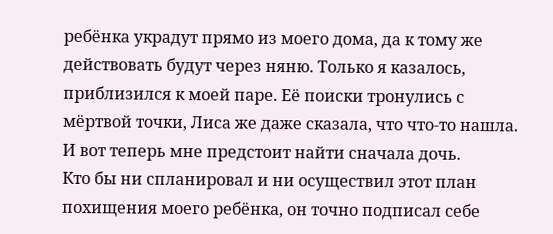ребёнка украдут прямо из моего дома, да к тому же действовать будут через няню. Только я казалось, приблизился к моей паре. Её поиски тронулись с мёртвой точки, Лиса же даже сказала, что что-то нашла. И вот теперь мне предстоит найти сначала дочь.
Кто бы ни спланировал и ни осуществил этот план похищения моего ребёнка, он точно подписал себе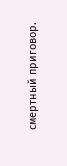смертный приговор.